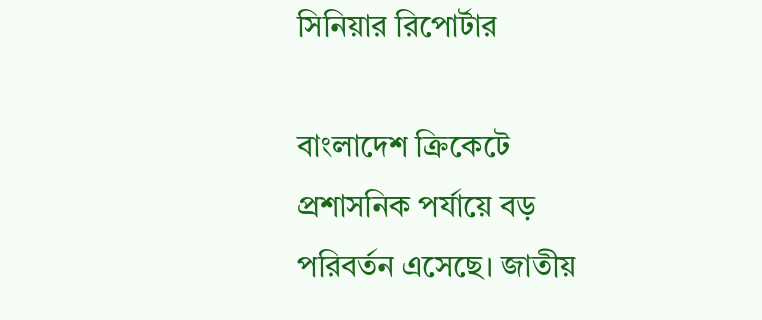সিনিয়ার রিপোর্টার

বাংলাদেশ ক্রিকেটে প্রশাসনিক পর্যায়ে বড় পরিবর্তন এসেছে। জাতীয়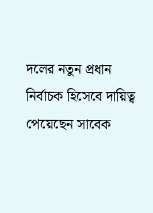দলের নতুন প্রধান নির্বাচক হিসেবে দায়িত্ব পেয়েছেন সাবেক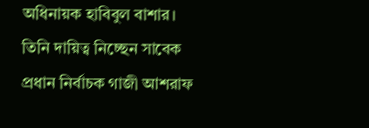অধিনায়ক হাবিবুল বাশার। তিনি দায়িত্ব নিচ্ছেন সাবেক প্রধান নির্বাচক গাজী আশরাফ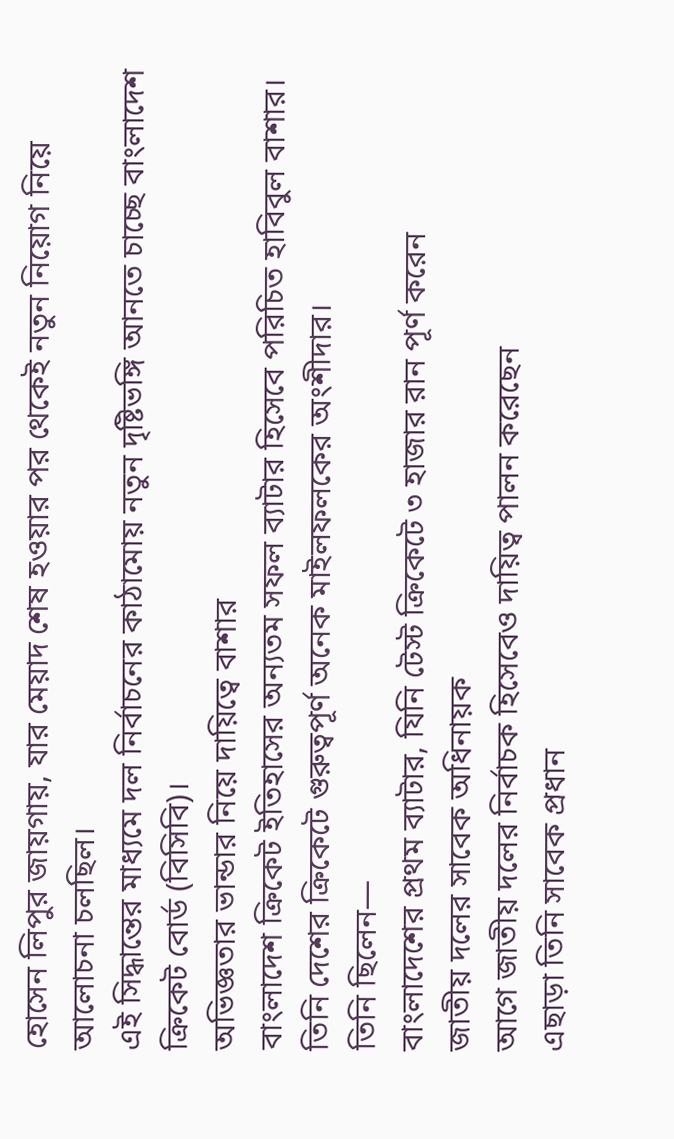হোসেন লিপুর জায়গায়, যার মেয়াদ শেষ হওয়ার পর থেকেই নতুন নিয়োগ নিয়ে আলোচনা চলছিল।
এই সিদ্ধান্তের মাধ্যমে দল নির্বাচনের কাঠামোয় নতুন দৃষ্টিভঙ্গি আনতে চাচ্ছে বাংলাদেশ ক্রিকেট বোর্ড (বিসিবি)।
অভিজ্ঞতার ভান্ডার নিয়ে দায়িত্বে বাশার
বাংলাদেশ ক্রিকেট ইতিহাসের অন্যতম সফল ব্যাটার হিসেবে পরিচিত হাবিবুল বাশার। তিনি দেশের ক্রিকেটে গুরুত্বপূর্ণ অনেক মাইলফলকের অংশীদার।
তিনি ছিলেন—
বাংলাদেশের প্রথম ব্যাটার, যিনি টেস্ট ক্রিকেটে ৩ হাজার রান পূর্ণ করেন
জাতীয় দলের সাবেক অধিনায়ক
আগে জাতীয় দলের নির্বাচক হিসেবেও দায়িত্ব পালন করেছেন
এছাড়া তিনি সাবেক প্রধান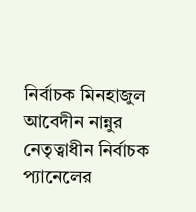নির্বাচক মিনহাজুল আবেদীন নান্নুর নেতৃত্বাধীন নির্বাচক প্যানেলের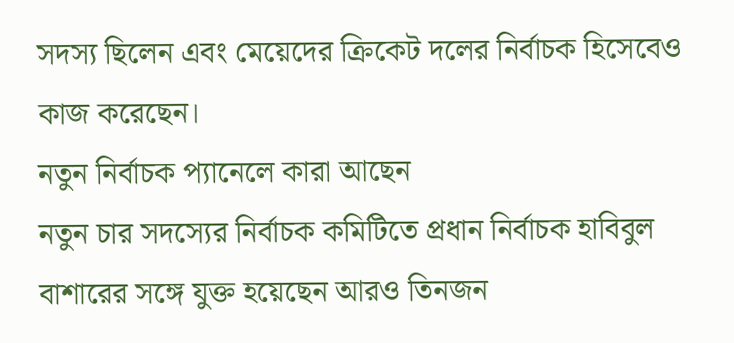সদস্য ছিলেন এবং মেয়েদের ক্রিকেট দলের নির্বাচক হিসেবেও কাজ করেছেন।
নতুন নির্বাচক প্যানেলে কারা আছেন
নতুন চার সদস্যের নির্বাচক কমিটিতে প্রধান নির্বাচক হাবিবুল বাশারের সঙ্গে যুক্ত হয়েছেন আরও তিনজন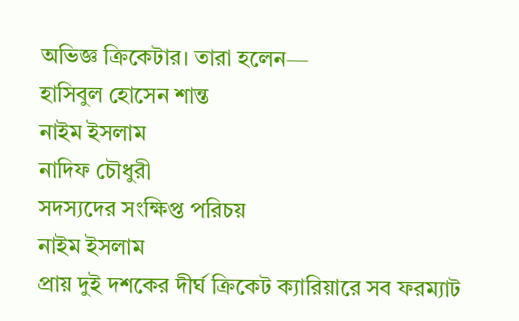অভিজ্ঞ ক্রিকেটার। তারা হলেন—
হাসিবুল হোসেন শান্ত
নাইম ইসলাম
নাদিফ চৌধুরী
সদস্যদের সংক্ষিপ্ত পরিচয়
নাইম ইসলাম
প্রায় দুই দশকের দীর্ঘ ক্রিকেট ক্যারিয়ারে সব ফরম্যাট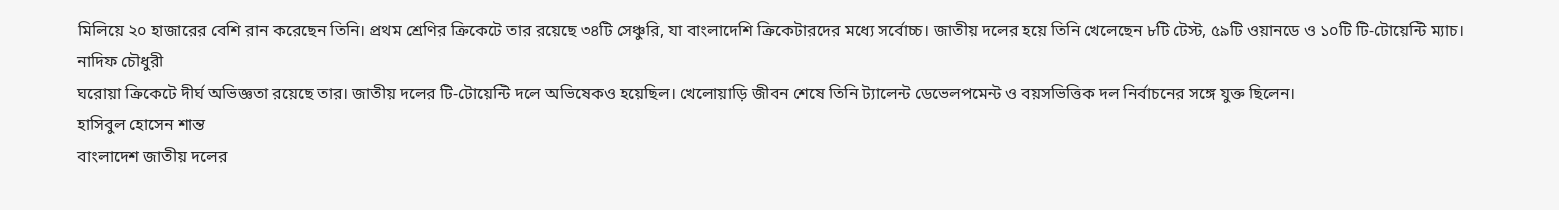মিলিয়ে ২০ হাজারের বেশি রান করেছেন তিনি। প্রথম শ্রেণির ক্রিকেটে তার রয়েছে ৩৪টি সেঞ্চুরি, যা বাংলাদেশি ক্রিকেটারদের মধ্যে সর্বোচ্চ। জাতীয় দলের হয়ে তিনি খেলেছেন ৮টি টেস্ট, ৫৯টি ওয়ানডে ও ১০টি টি-টোয়েন্টি ম্যাচ।
নাদিফ চৌধুরী
ঘরোয়া ক্রিকেটে দীর্ঘ অভিজ্ঞতা রয়েছে তার। জাতীয় দলের টি-টোয়েন্টি দলে অভিষেকও হয়েছিল। খেলোয়াড়ি জীবন শেষে তিনি ট্যালেন্ট ডেভেলপমেন্ট ও বয়সভিত্তিক দল নির্বাচনের সঙ্গে যুক্ত ছিলেন।
হাসিবুল হোসেন শান্ত
বাংলাদেশ জাতীয় দলের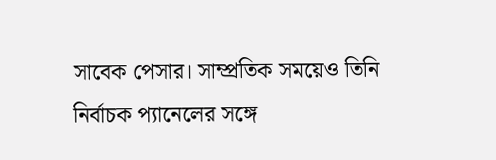সাবেক পেসার। সাম্প্রতিক সময়েও তিনি নির্বাচক প্যানেলের সঙ্গে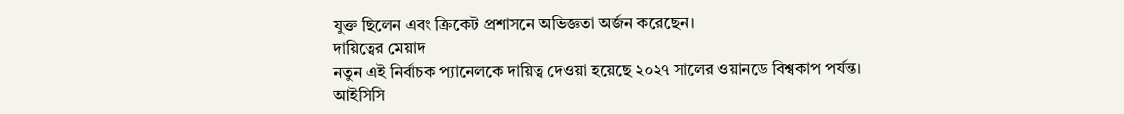যুক্ত ছিলেন এবং ক্রিকেট প্রশাসনে অভিজ্ঞতা অর্জন করেছেন।
দায়িত্বের মেয়াদ
নতুন এই নির্বাচক প্যানেলকে দায়িত্ব দেওয়া হয়েছে ২০২৭ সালের ওয়ানডে বিশ্বকাপ পর্যন্ত। আইসিসি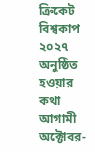ক্রিকেট বিশ্বকাপ ২০২৭ অনুষ্ঠিত হওয়ার কথা আগামী অক্টোবর-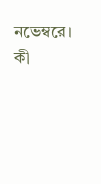নভেম্বরে।
কী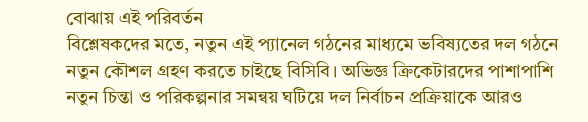বোঝায় এই পরিবর্তন
বিশ্লেষকদের মতে, নতুন এই প্যানেল গঠনের মাধ্যমে ভবিষ্যতের দল গঠনে নতুন কৌশল গ্রহণ করতে চাইছে বিসিবি। অভিজ্ঞ ক্রিকেটারদের পাশাপাশি নতুন চিন্তা ও পরিকল্পনার সমন্বয় ঘটিয়ে দল নির্বাচন প্রক্রিয়াকে আরও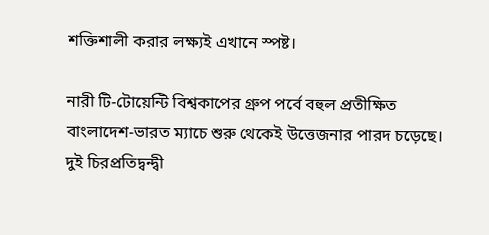শক্তিশালী করার লক্ষ্যই এখানে স্পষ্ট।

নারী টি-টোয়েন্টি বিশ্বকাপের গ্রুপ পর্বে বহুল প্রতীক্ষিত বাংলাদেশ-ভারত ম্যাচে শুরু থেকেই উত্তেজনার পারদ চড়েছে। দুই চিরপ্রতিদ্বন্দ্বী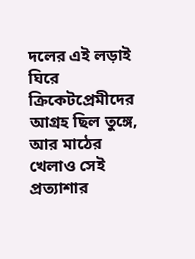দলের এই লড়াই ঘিরে ক্রিকেটপ্রেমীদের আগ্রহ ছিল তুঙ্গে, আর মাঠের খেলাও সেই প্রত্যাশার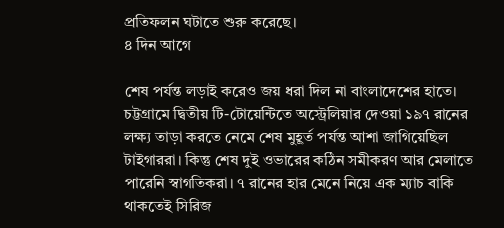প্রতিফলন ঘটাতে শুরু করেছে।
৪ দিন আগে

শেষ পর্যন্ত লড়াই করেও জয় ধরা দিল না বাংলাদেশের হাতে। চট্টগ্রামে দ্বিতীয় টি-টোয়েন্টিতে অস্ট্রেলিয়ার দেওয়া ১৯৭ রানের লক্ষ্য তাড়া করতে নেমে শেষ মুহূর্ত পর্যন্ত আশা জাগিয়েছিল টাইগাররা। কিন্তু শেষ দুই ওভারের কঠিন সমীকরণ আর মেলাতে পারেনি স্বাগতিকরা। ৭ রানের হার মেনে নিয়ে এক ম্যাচ বাকি থাকতেই সিরিজ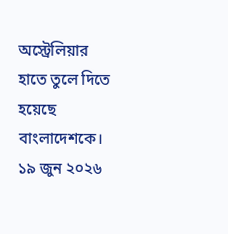অস্ট্রেলিয়ার হাতে তুলে দিতে হয়েছে বাংলাদেশকে।
১৯ জুন ২০২৬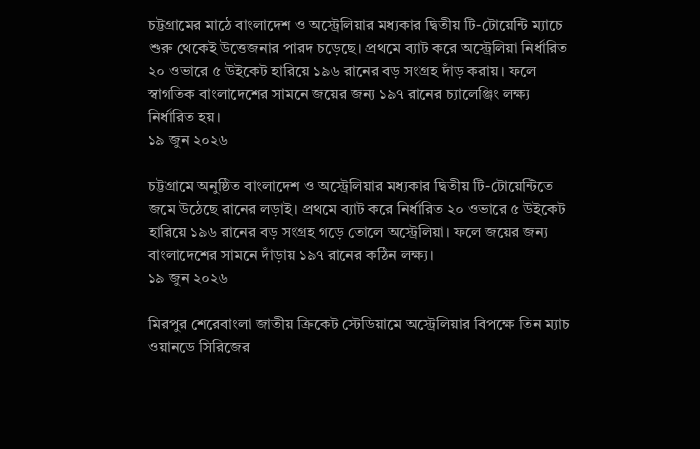চট্টগ্রামের মাঠে বাংলাদেশ ও অস্ট্রেলিয়ার মধ্যকার দ্বিতীয় টি-টোয়েন্টি ম্যাচে শুরু থেকেই উত্তেজনার পারদ চড়েছে। প্রথমে ব্যাট করে অস্ট্রেলিয়া নির্ধারিত ২০ ওভারে ৫ উইকেট হারিয়ে ১৯৬ রানের বড় সংগ্রহ দাঁড় করায়। ফলে স্বাগতিক বাংলাদেশের সামনে জয়ের জন্য ১৯৭ রানের চ্যালেঞ্জিং লক্ষ্য নির্ধারিত হয়।
১৯ জুন ২০২৬

চট্টগ্রামে অনুষ্ঠিত বাংলাদেশ ও অস্ট্রেলিয়ার মধ্যকার দ্বিতীয় টি-টোয়েন্টিতে জমে উঠেছে রানের লড়াই। প্রথমে ব্যাট করে নির্ধারিত ২০ ওভারে ৫ উইকেট হারিয়ে ১৯৬ রানের বড় সংগ্রহ গড়ে তোলে অস্ট্রেলিয়া। ফলে জয়ের জন্য বাংলাদেশের সামনে দাঁড়ায় ১৯৭ রানের কঠিন লক্ষ্য।
১৯ জুন ২০২৬

মিরপুর শেরেবাংলা জাতীয় ক্রিকেট স্টেডিয়ামে অস্ট্রেলিয়ার বিপক্ষে তিন ম্যাচ ওয়ানডে সিরিজের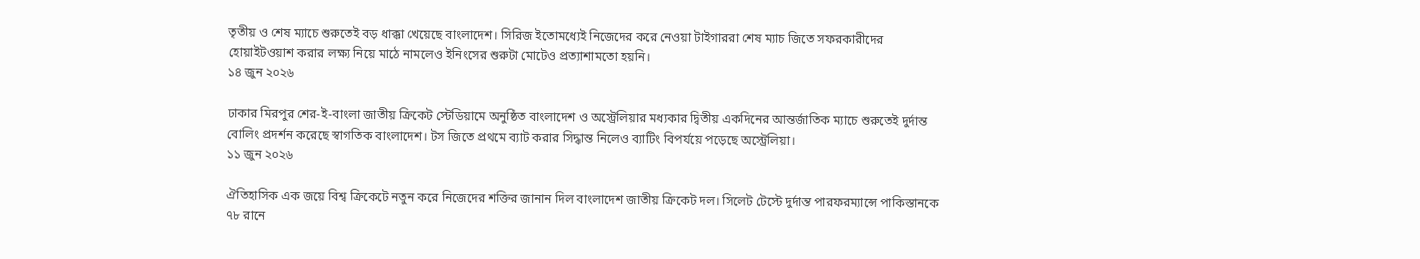তৃতীয় ও শেষ ম্যাচে শুরুতেই বড় ধাক্কা খেয়েছে বাংলাদেশ। সিরিজ ইতোমধ্যেই নিজেদের করে নেওয়া টাইগাররা শেষ ম্যাচ জিতে সফরকারীদের হোয়াইটওয়াশ করার লক্ষ্য নিয়ে মাঠে নামলেও ইনিংসের শুরুটা মোটেও প্রত্যাশামতো হয়নি।
১৪ জুন ২০২৬

ঢাকার মিরপুর শের-ই-বাংলা জাতীয় ক্রিকেট স্টেডিয়ামে অনুষ্ঠিত বাংলাদেশ ও অস্ট্রেলিয়ার মধ্যকার দ্বিতীয় একদিনের আন্তর্জাতিক ম্যাচে শুরুতেই দুর্দান্ত বোলিং প্রদর্শন করেছে স্বাগতিক বাংলাদেশ। টস জিতে প্রথমে ব্যাট করার সিদ্ধান্ত নিলেও ব্যাটিং বিপর্যয়ে পড়েছে অস্ট্রেলিয়া।
১১ জুন ২০২৬

ঐতিহাসিক এক জয়ে বিশ্ব ক্রিকেটে নতুন করে নিজেদের শক্তির জানান দিল বাংলাদেশ জাতীয় ক্রিকেট দল। সিলেট টেস্টে দুর্দান্ত পারফরম্যান্সে পাকিস্তানকে ৭৮ রানে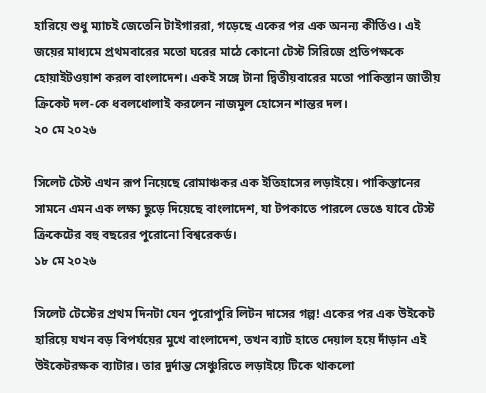হারিয়ে শুধু ম্যাচই জেতেনি টাইগাররা, গড়েছে একের পর এক অনন্য কীর্তিও। এই জয়ের মাধ্যমে প্রথমবারের মতো ঘরের মাঠে কোনো টেস্ট সিরিজে প্রতিপক্ষকে হোয়াইটওয়াশ করল বাংলাদেশ। একই সঙ্গে টানা দ্বিতীয়বারের মতো পাকিস্তান জাতীয় ক্রিকেট দল-কে ধবলধোলাই করলেন নাজমুল হোসেন শান্তর দল।
২০ মে ২০২৬

সিলেট টেস্ট এখন রূপ নিয়েছে রোমাঞ্চকর এক ইতিহাসের লড়াইয়ে। পাকিস্তানের সামনে এমন এক লক্ষ্য ছুড়ে দিয়েছে বাংলাদেশ, যা টপকাতে পারলে ভেঙে যাবে টেস্ট ক্রিকেটের বহু বছরের পুরোনো বিশ্বরেকর্ড।
১৮ মে ২০২৬

সিলেট টেস্টের প্রথম দিনটা যেন পুরোপুরি লিটন দাসের গল্প! একের পর এক উইকেট হারিয়ে যখন বড় বিপর্যয়ের মুখে বাংলাদেশ, তখন ব্যাট হাতে দেয়াল হয়ে দাঁড়ান এই উইকেটরক্ষক ব্যাটার। তার দুর্দান্ত সেঞ্চুরিতে লড়াইয়ে টিকে থাকলো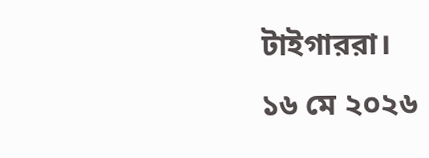টাইগাররা।
১৬ মে ২০২৬